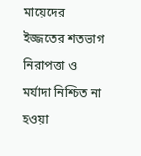মায়েদের ইজ্জতের শতভাগ নিরাপত্তা ও মর্যাদা নিশ্চিত না হওয়া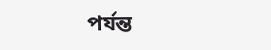পর্যন্ত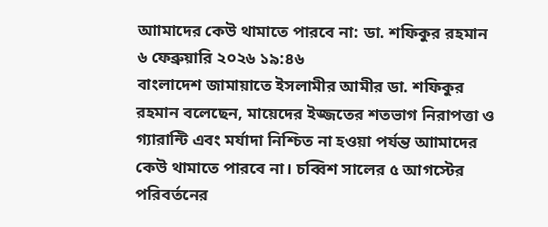আামাদের কেউ থামাতে পারবে না: ডা. শফিকুর রহমান
৬ ফেব্রুয়ারি ২০২৬ ১৯:৪৬
বাংলাদেশ জামায়াতে ইসলামীর আমীর ডা. শফিকুর রহমান বলেছেন, মায়েদের ইজ্জতের শতভাগ নিরাপত্তা ও গ্যারান্টি এবং মর্যাদা নিশ্চিত না হওয়া পর্যন্ত আামাদের কেউ থামাতে পারবে না। চব্বিশ সালের ৫ আগস্টের পরিবর্তনের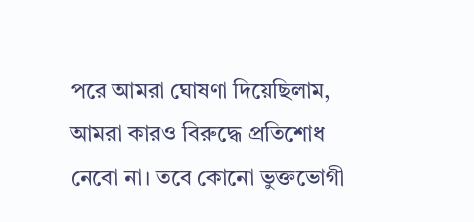পরে আমরা ঘোষণা দিয়েছিলাম, আমরা কারও বিরুদ্ধে প্রতিশোধ নেবো না। তবে কোনো ভুক্তভোগী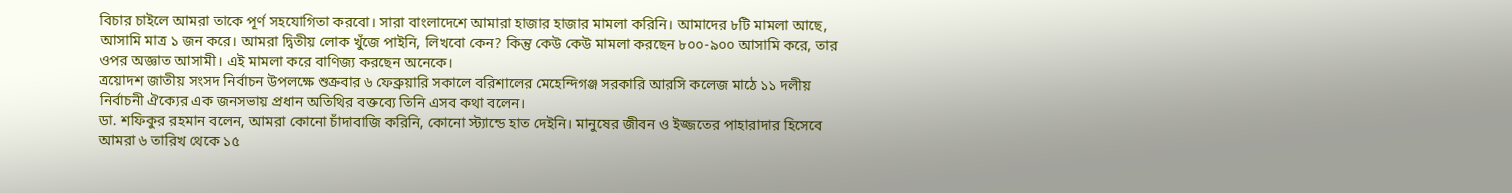বিচার চাইলে আমরা তাকে পূর্ণ সহযোগিতা করবো। সারা বাংলাদেশে আমারা হাজার হাজার মামলা করিনি। আমাদের ৮টি মামলা আছে, আসামি মাত্র ১ জন করে। আমরা দ্বিতীয় লোক খুঁজে পাইনি, লিখবো কেন? কিন্তু কেউ কেউ মামলা করছেন ৮০০-৯০০ আসামি করে, তার ওপর অজ্ঞাত আসামী। এই মামলা করে বাণিজ্য করছেন অনেকে।
ত্রয়োদশ জাতীয় সংসদ নির্বাচন উপলক্ষে শুক্রবার ৬ ফেব্রুয়ারি সকালে বরিশালের মেহেন্দিগঞ্জ সরকারি আরসি কলেজ মাঠে ১১ দলীয় নির্বাচনী ঐক্যের এক জনসভায় প্রধান অতিথির বক্তব্যে তিনি এসব কথা বলেন।
ডা. শফিকুর রহমান বলেন, আমরা কোনো চাঁদাবাজি করিনি, কোনো স্ট্যান্ডে হাত দেইনি। মানুষের জীবন ও ইজ্জতের পাহারাদার হিসেবে আমরা ৬ তারিখ থেকে ১৫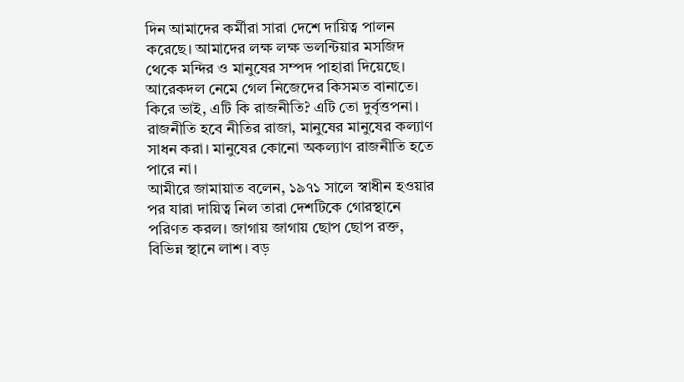দিন আমাদের কর্মীরা সারা দেশে দায়িত্ব পালন করেছে। আমাদের লক্ষ লক্ষ ভলন্টিয়ার মসজিদ থেকে মন্দির ও মানুষের সম্পদ পাহারা দিয়েছে। আরেকদল নেমে গেল নিজেদের কিসমত বানাতে। কিরে ভাই, এটি কি রাজনীতি? এটি তো দুর্বৃত্তপনা। রাজনীতি হবে নীতির রাজা, মানুষের মানুষের কল্যাণ সাধন করা। মানুষের কোনো অকল্যাণ রাজনীতি হতে পারে না।
আমীরে জামায়াত বলেন, ১৯৭১ সালে স্বাধীন হওয়ার পর যারা দায়িত্ব নিল তারা দেশটিকে গোরস্থানে পরিণত করল। জাগায় জাগায় ছোপ ছোপ রক্ত, বিভিন্ন স্থানে লাশ। বড়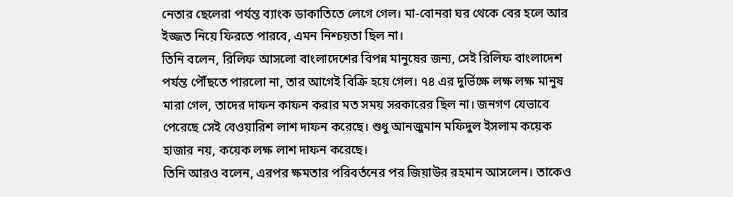নেতার ছেলেরা পর্যন্ত ব্যাংক ডাকাতিতে লেগে গেল। মা-বোনরা ঘর থেকে বের হলে আর ইজ্জত নিয়ে ফিরতে পারবে, এমন নিশ্চয়তা ছিল না।
তিনি বলেন, রিলিফ আসলো বাংলাদেশের বিপন্ন মানুষের জন্য, সেই রিলিফ বাংলাদেশ পর্যন্ত পৌঁছতে পারলো না, তার আগেই বিক্রি হয়ে গেল। ৭৪ এর দুর্ভিক্ষে লক্ষ লক্ষ মানুষ মারা গেল, তাদের দাফন কাফন করার মত সময় সরকারের ছিল না। জনগণ যেভাবে পেরেছে সেই বেওয়ারিশ লাশ দাফন করেছে। শুধু আনজুমান মফিদুল ইসলাম কয়েক হাজার নয়, কয়েক লক্ষ লাশ দাফন করেছে।
তিনি আরও বলেন, এরপর ক্ষমতার পরিবর্তনের পর জিয়াউর রহমান আসলেন। তাকেও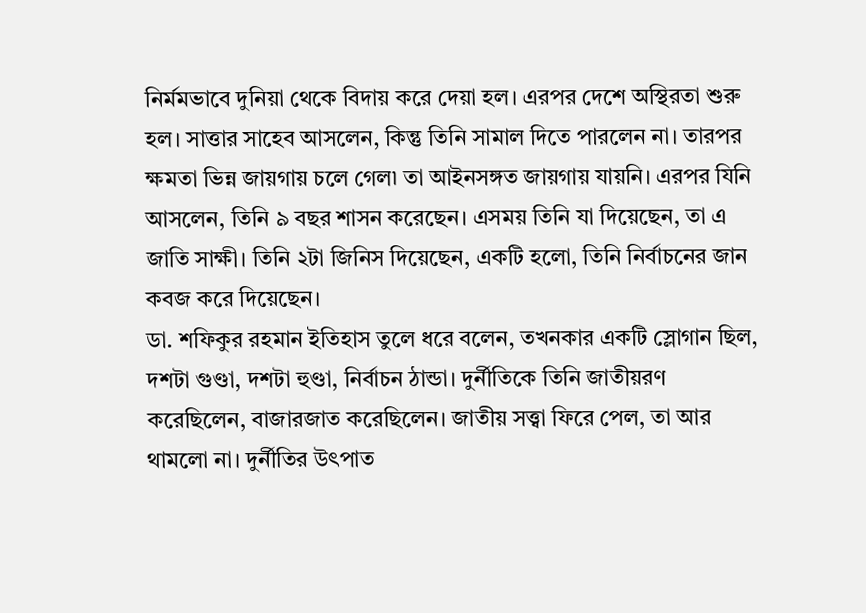নির্মমভাবে দুনিয়া থেকে বিদায় করে দেয়া হল। এরপর দেশে অস্থিরতা শুরু হল। সাত্তার সাহেব আসলেন, কিন্তু তিনি সামাল দিতে পারলেন না। তারপর ক্ষমতা ভিন্ন জায়গায় চলে গেল৷ তা আইনসঙ্গত জায়গায় যায়নি। এরপর যিনি আসলেন, তিনি ৯ বছর শাসন করেছেন। এসময় তিনি যা দিয়েছেন, তা এ জাতি সাক্ষী। তিনি ২টা জিনিস দিয়েছেন, একটি হলো, তিনি নির্বাচনের জান কবজ করে দিয়েছেন।
ডা. শফিকুর রহমান ইতিহাস তুলে ধরে বলেন, তখনকার একটি স্লোগান ছিল, দশটা গুণ্ডা, দশটা হুণ্ডা, নির্বাচন ঠান্ডা। দুর্নীতিকে তিনি জাতীয়রণ করেছিলেন, বাজারজাত করেছিলেন। জাতীয় সত্ত্বা ফিরে পেল, তা আর থামলো না। দুর্নীতির উৎপাত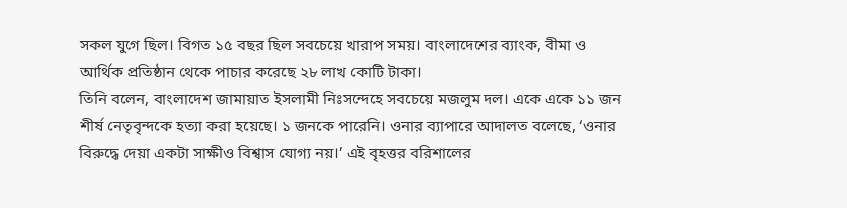সকল যুগে ছিল। বিগত ১৫ বছর ছিল সবচেয়ে খারাপ সময়। বাংলাদেশের ব্যাংক, বীমা ও আর্থিক প্রতিষ্ঠান থেকে পাচার করেছে ২৮ লাখ কোটি টাকা।
তিনি বলেন, বাংলাদেশ জামায়াত ইসলামী নিঃসন্দেহে সবচেয়ে মজলুম দল। একে একে ১১ জন শীর্ষ নেতৃবৃন্দকে হত্যা করা হয়েছে। ১ জনকে পারেনি। ওনার ব্যাপারে আদালত বলেছে, ‘ওনার বিরুদ্ধে দেয়া একটা সাক্ষীও বিশ্বাস যোগ্য নয়।’ এই বৃহত্তর বরিশালের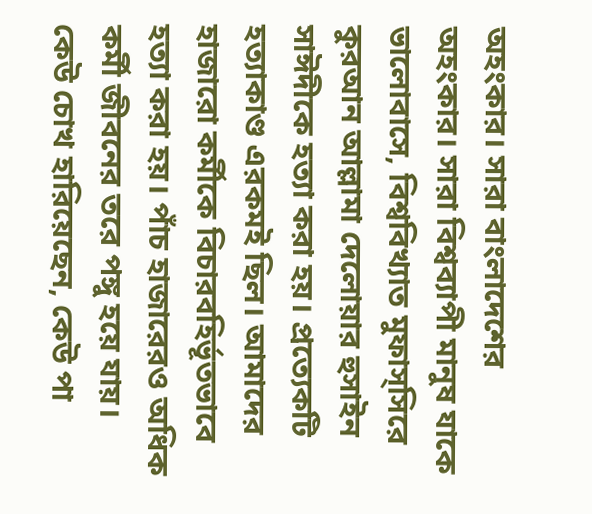অহংকার। সারা বাংলাদেশের অহংকার। সারা বিশ্বব্যাপী মানুষ যাকে ভালোবাসে, বিশ্ববিখ্যাত মুফাস্সিরে কুরআন আল্লামা দেলোয়ার হুসাইন সাঈদীকে হত্যা করা হয়। প্রত্যেকটি হত্যাকাণ্ড এরকমই ছিল। আমাদের হাজারো কর্মীকে বিচারবহির্ভূতভাবে হত্যা করা হয়। পাঁচ হাজারেরও অধিক কর্মী জীবনের তরে পঙ্গু হয়ে যায়। কেউ চোখ হারিয়েছেন, কেউ পা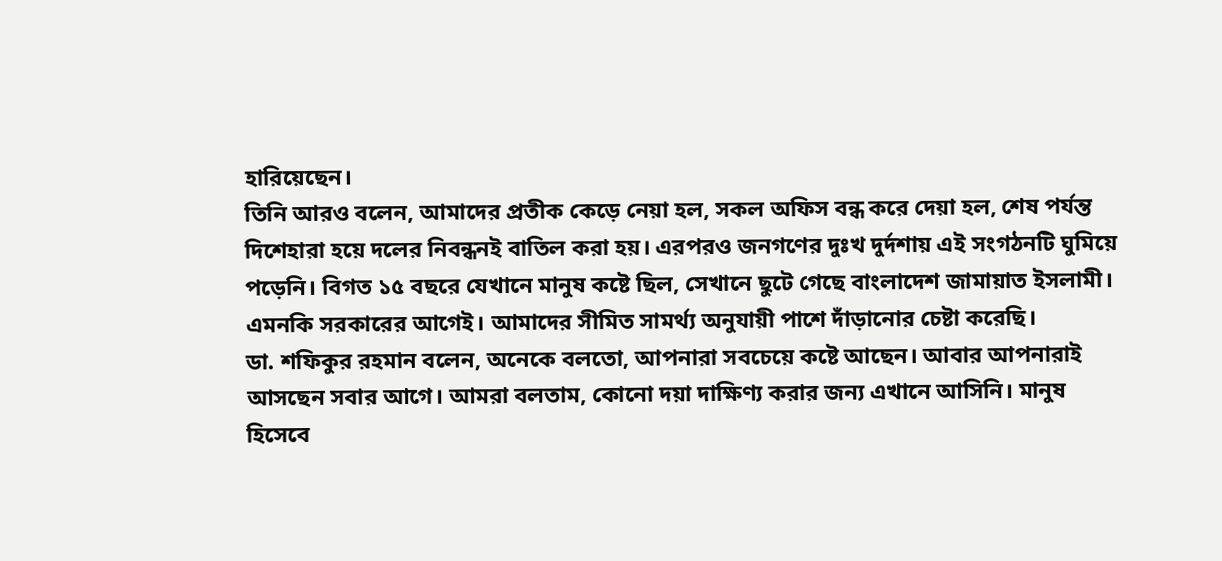হারিয়েছেন।
তিনি আরও বলেন, আমাদের প্রতীক কেড়ে নেয়া হল, সকল অফিস বন্ধ করে দেয়া হল, শেষ পর্যন্ত দিশেহারা হয়ে দলের নিবন্ধনই বাতিল করা হয়। এরপরও জনগণের দুঃখ দুর্দশায় এই সংগঠনটি ঘুমিয়ে পড়েনি। বিগত ১৫ বছরে যেখানে মানুষ কষ্টে ছিল, সেখানে ছুটে গেছে বাংলাদেশ জামায়াত ইসলামী। এমনকি সরকারের আগেই। আমাদের সীমিত সামর্থ্য অনুযায়ী পাশে দাঁড়ানোর চেষ্টা করেছি।
ডা. শফিকুর রহমান বলেন, অনেকে বলতো, আপনারা সবচেয়ে কষ্টে আছেন। আবার আপনারাই আসছেন সবার আগে। আমরা বলতাম, কোনো দয়া দাক্ষিণ্য করার জন্য এখানে আসিনি। মানুষ হিসেবে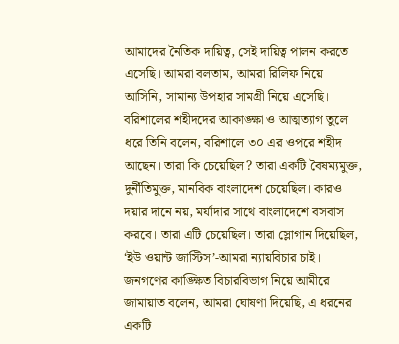আমাদের নৈতিক দায়িত্ব, সেই দায়িত্ব পালন করতে এসেছি। আমরা বলতাম, আমরা রিলিফ নিয়ে আসিনি, সামান্য উপহার সামগ্রী নিয়ে এসেছি।
বরিশালের শহীদদের আকাঙ্ক্ষা ও আত্মত্যাগ তুলে ধরে তিনি বলেন, বরিশালে ৩০ এর ওপরে শহীদ আছেন। তারা কি চেয়েছিল? তারা একটি বৈষম্যমুক্ত, দুর্নীতিমুক্ত, মানবিক বাংলাদেশ চেয়েছিল। কারও দয়ার দানে নয়, মর্যাদার সাথে বাংলাদেশে বসবাস করবে। তারা এটি চেয়েছিল। তারা স্লোগান দিয়েছিল, ‘ইউ ওয়ান্ট জাস্টিস’-আমরা ন্যায়বিচার চাই।
জনগণের কাঙ্ক্ষিত বিচারবিভাগ নিয়ে আমীরে জামায়াত বলেন, আমরা ঘোষণা দিয়েছি, এ ধরনের একটি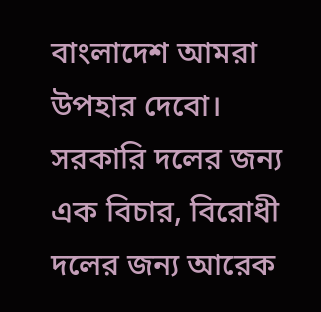বাংলাদেশ আমরা উপহার দেবো। সরকারি দলের জন্য এক বিচার, বিরোধী দলের জন্য আরেক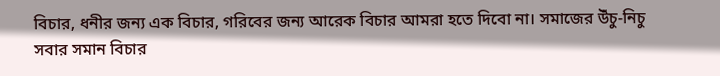বিচার, ধনীর জন্য এক বিচার, গরিবের জন্য আরেক বিচার আমরা হতে দিবো না। সমাজের উঁচু-নিচু সবার সমান বিচার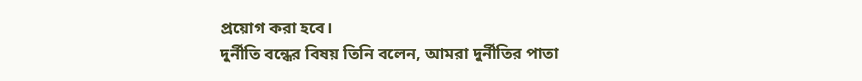প্রয়োগ করা হবে।
দুর্নীতি বন্ধের বিষয় তিনি বলেন, আমরা দুর্নীতির পাতা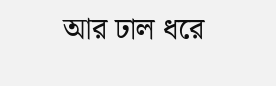আর ঢাল ধরে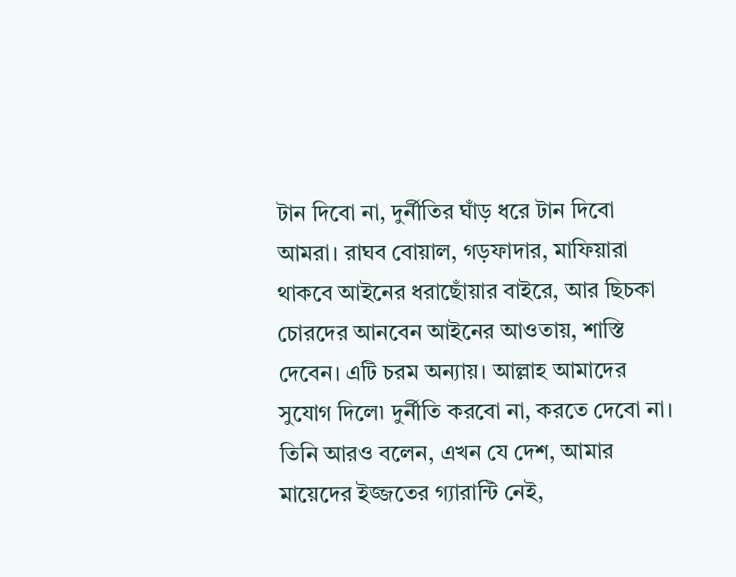টান দিবো না, দুর্নীতির ঘাঁড় ধরে টান দিবো আমরা। রাঘব বোয়াল, গড়ফাদার, মাফিয়ারা থাকবে আইনের ধরাছোঁয়ার বাইরে, আর ছিচকা চোরদের আনবেন আইনের আওতায়, শাস্তি দেবেন। এটি চরম অন্যায়। আল্লাহ আমাদের সুযোগ দিলে৷ দুর্নীতি করবো না, করতে দেবো না।
তিনি আরও বলেন, এখন যে দেশ, আমার মায়েদের ইজ্জতের গ্যারান্টি নেই,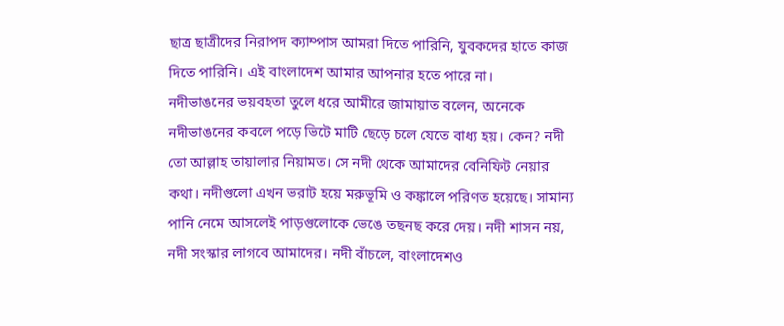ছাত্র ছাত্রীদের নিরাপদ ক্যাম্পাস আমরা দিতে পারিনি, যুবকদের হাতে কাজ দিতে পারিনি। এই বাংলাদেশ আমার আপনার হতে পারে না।
নদীভাঙনের ভয়বহতা তুলে ধরে আমীরে জামায়াত বলেন, অনেকে নদীভাঙনের কবলে পড়ে ভিটে মাটি ছেড়ে চলে যেতে বাধ্য হয়। কেন? নদী তো আল্লাহ তায়ালার নিয়ামত। সে নদী থেকে আমাদের বেনিফিট নেয়ার কথা। নদীগুলো এখন ভরাট হয়ে মরুভূমি ও কঙ্কালে পরিণত হয়েছে। সামান্য পানি নেমে আসলেই পাড়গুলোকে ভেঙে তছনছ করে দেয়। নদী শাসন নয়, নদী সংস্কার লাগবে আমাদের। নদী বাঁচলে, বাংলাদেশও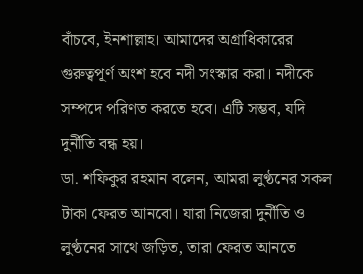বাঁচবে, ইনশাল্লাহ। আমাদের অগ্রাধিকারের গুরুত্বপূর্ণ অংশ হবে নদী সংস্কার করা। নদীকে সম্পদে পরিণত করতে হবে। এটি সম্ভব, যদি দুর্নীতি বন্ধ হয়।
ডা. শফিকুর রহমান বলেন, আমরা লুণ্ঠনের সকল টাকা ফেরত আনবো। যারা নিজেরা দুর্নীতি ও লুণ্ঠনের সাথে জড়িত, তারা ফেরত আনতে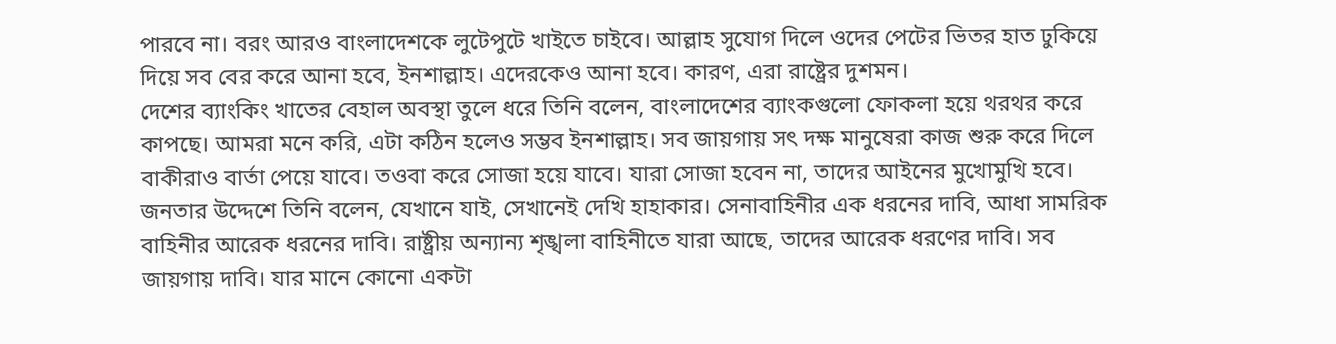পারবে না। বরং আরও বাংলাদেশকে লুটেপুটে খাইতে চাইবে। আল্লাহ সুযোগ দিলে ওদের পেটের ভিতর হাত ঢুকিয়ে দিয়ে সব বের করে আনা হবে, ইনশাল্লাহ। এদেরকেও আনা হবে। কারণ, এরা রাষ্ট্রের দুশমন।
দেশের ব্যাংকিং খাতের বেহাল অবস্থা তুলে ধরে তিনি বলেন, বাংলাদেশের ব্যাংকগুলো ফোকলা হয়ে থরথর করে কাপছে। আমরা মনে করি, এটা কঠিন হলেও সম্ভব ইনশাল্লাহ। সব জায়গায় সৎ দক্ষ মানুষেরা কাজ শুরু করে দিলে বাকীরাও বার্তা পেয়ে যাবে। তওবা করে সোজা হয়ে যাবে। যারা সোজা হবেন না, তাদের আইনের মুখোমুখি হবে।
জনতার উদ্দেশে তিনি বলেন, যেখানে যাই, সেখানেই দেখি হাহাকার। সেনাবাহিনীর এক ধরনের দাবি, আধা সামরিক বাহিনীর আরেক ধরনের দাবি। রাষ্ট্রীয় অন্যান্য শৃঙ্খলা বাহিনীতে যারা আছে, তাদের আরেক ধরণের দাবি। সব জায়গায় দাবি। যার মানে কোনো একটা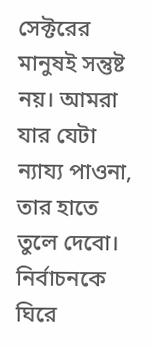সেক্টরের মানুষই সন্তুষ্ট নয়। আমরা যার যেটা ন্যায্য পাওনা, তার হাতে তুলে দেবো।
নির্বাচনকে ঘিরে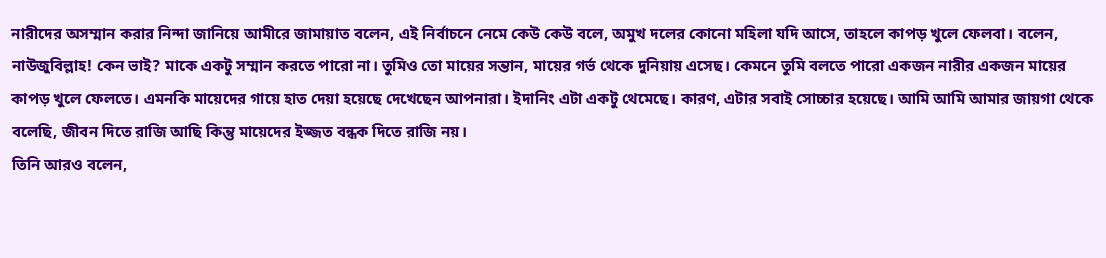নারীদের অসম্মান করার নিন্দা জানিয়ে আমীরে জামায়াত বলেন, এই নির্বাচনে নেমে কেউ কেউ বলে, অমুখ দলের কোনো মহিলা যদি আসে, তাহলে কাপড় খুলে ফেলবা। বলেন, নাউজুবিল্লাহ! কেন ভাই? মাকে একটু সম্মান করতে পারো না। তুমিও তো মায়ের সন্তান, মায়ের গর্ভ থেকে দুনিয়ায় এসেছ। কেমনে তুমি বলতে পারো একজন নারীর একজন মায়ের কাপড় খুলে ফেলতে। এমনকি মায়েদের গায়ে হাত দেয়া হয়েছে দেখেছেন আপনারা। ইদানিং এটা একটু থেমেছে। কারণ, এটার সবাই সোচ্চার হয়েছে। আমি আমি আমার জায়গা থেকে বলেছি, জীবন দিতে রাজি আছি কিন্তু মায়েদের ইজ্জত বন্ধক দিতে রাজি নয়।
তিনি আরও বলেন,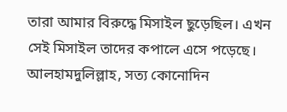তারা আমার বিরুদ্ধে মিসাইল ছুড়েছিল। এখন সেই মিসাইল তাদের কপালে এসে পড়েছে। আলহামদুলিল্লাহ, সত্য কোনোদিন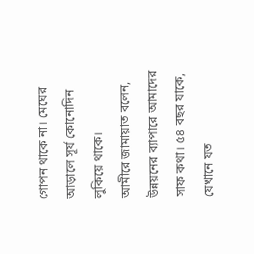গোপন থাকে না। মেঘের আড়ালে সূর্য কোনোদিন লুকিয়ে থাকে।
আমীরে জামায়াত বলেন, উন্নয়নের ব্যাপারে আমাদের সাফ কথা। ৫৪ বছর যাকে, যেখানে যত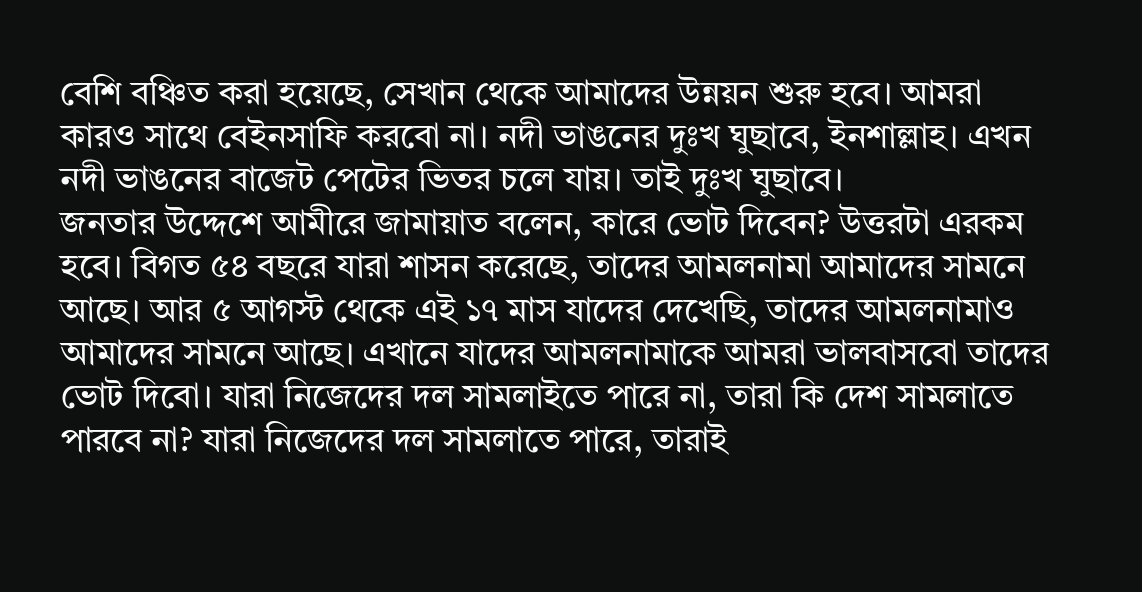বেশি বঞ্চিত করা হয়েছে, সেখান থেকে আমাদের উন্নয়ন শুরু হবে। আমরা কারও সাথে বেইনসাফি করবো না। নদী ভাঙনের দুঃখ ঘুছাবে, ইনশাল্লাহ। এখন নদী ভাঙনের বাজেট পেটের ভিতর চলে যায়। তাই দুঃখ ঘুছাবে।
জনতার উদ্দেশে আমীরে জামায়াত বলেন, কারে ভোট দিবেন? উত্তরটা এরকম হবে। বিগত ৫৪ বছরে যারা শাসন করেছে, তাদের আমলনামা আমাদের সামনে আছে। আর ৫ আগস্ট থেকে এই ১৭ মাস যাদের দেখেছি, তাদের আমলনামাও আমাদের সামনে আছে। এখানে যাদের আমলনামাকে আমরা ভালবাসবো তাদের ভোট দিবো। যারা নিজেদের দল সামলাইতে পারে না, তারা কি দেশ সামলাতে পারবে না? যারা নিজেদের দল সামলাতে পারে, তারাই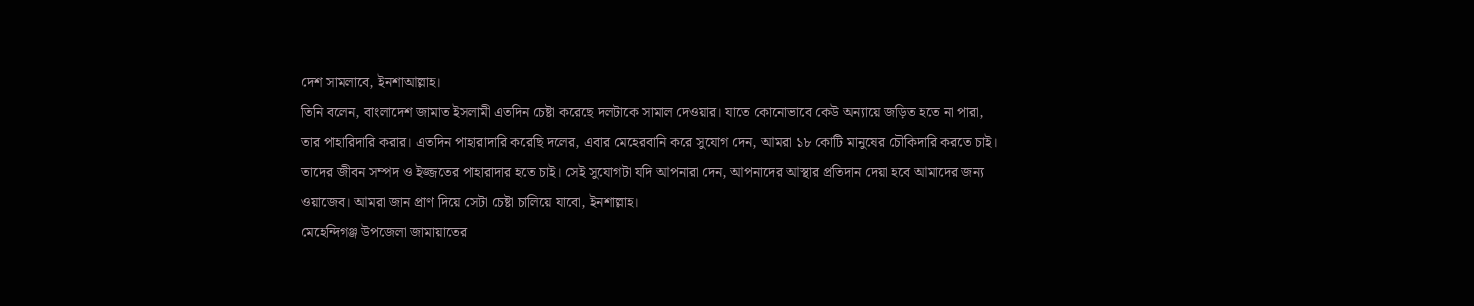দেশ সামলাবে, ইনশাআল্লাহ।
তিনি বলেন, বাংলাদেশ জামাত ইসলামী এতদিন চেষ্টা করেছে দলটাকে সামাল দেওয়ার। যাতে কোনোভাবে কেউ অন্যায়ে জড়িত হতে না পারা, তার পাহারিদারি করার। এতদিন পাহারাদারি করেছি দলের, এবার মেহেরবানি করে সুযোগ দেন, আমরা ১৮ কোটি মানুষের চৌকিদারি করতে চাই। তাদের জীবন সম্পদ ও ইজ্জতের পাহারাদার হতে চাই। সেই সুযোগটা যদি আপনারা দেন, আপনাদের আস্থার প্রতিদান দেয়া হবে আমাদের জন্য ওয়াজেব। আমরা জান প্রাণ দিয়ে সেটা চেষ্টা চালিয়ে যাবো, ইনশাল্লাহ।
মেহেন্দিগঞ্জ উপজেলা জামায়াতের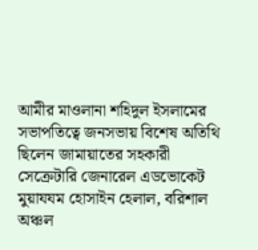আমীর মাওলানা শহিদুল ইসলামের সভাপতিত্বে জনসভায় বিশেষ অতিথি ছিলেন জামায়াতের সহকারী সেক্রেটারি জেনারেল এডভোকেট মুয়াযযম হোসাইন হেলাল, বরিশাল অঞ্চল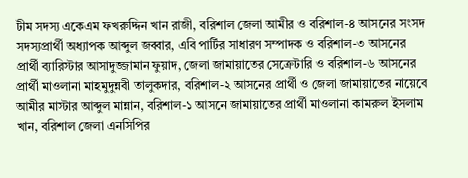টীম সদস্য একেএম ফখরুদ্দিন খান রাজী, বরিশাল জেলা আমীর ও বরিশাল-৪ আসনের সংসদ সদস্যপ্রার্থী অধ্যাপক আব্দুল জব্বার, এবি পার্টির সাধারণ সম্পাদক ও বরিশাল-৩ আসনের প্রার্থী ব্যারিস্টার আসাদুজ্জামান ফুয়াদ, জেলা জামায়াতের সেক্রেটারি ও বরিশাল-৬ আসনের প্রার্থী মাওলানা মাহমুদুন্নবী তালুকদার, বরিশাল-২ আসনের প্রার্থী ও জেলা জামায়াতের নায়েবে আমীর মাস্টার আব্দুল মান্নান, বরিশাল-১ আসনে জামায়াতের প্রার্থী মাওলানা কামরুল ইসলাম খান, বরিশাল জেলা এনসিপির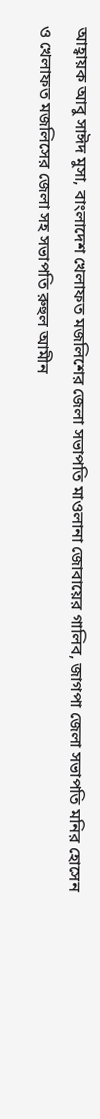আহ্বায়ক আবু সাঈদ মুসা, বাংলাদেশ খেলাফত মজলিশের জেলা সভাপতি মাওলানা জোবায়ের গালিব, জাগপা জেলা সভাপতি মনির হোসেন ও খেলাফত মজলিসের জেলা সহ সভাপতি রুহুল আমীন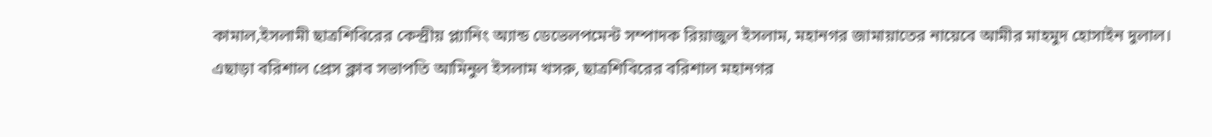কামাল,ইসলামী ছাত্রশিবিরের কেন্দ্রীয় প্ল্যানিং অ্যান্ড ডেভেলপমেন্ট সম্পাদক রিয়াজুল ইসলাম, মহানগর জামায়াতের নায়েবে আমীর মাহমুদ হোসাইন দুলাল।
এছাড়া বরিশাল প্রেস ক্লাব সভাপতি আমিনুল ইসলাম খসরু, ছাত্রশিবিরের বরিশাল মহানগর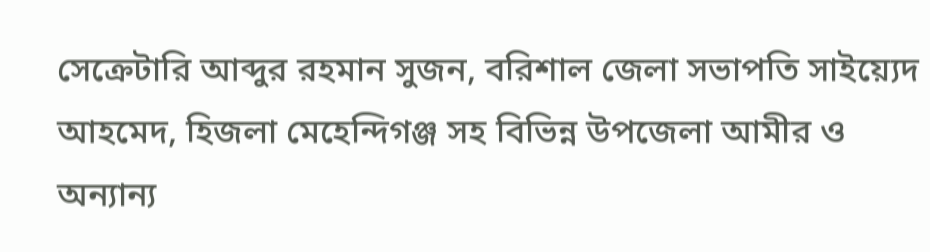সেক্রেটারি আব্দুর রহমান সুজন, বরিশাল জেলা সভাপতি সাইয়্যেদ আহমেদ, হিজলা মেহেন্দিগঞ্জ সহ বিভিন্ন উপজেলা আমীর ও অন্যান্য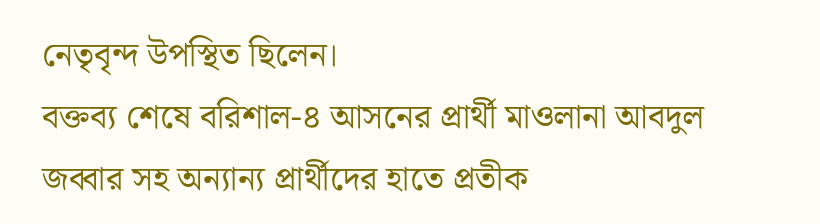নেতৃবৃন্দ উপস্থিত ছিলেন।
বক্তব্য শেষে বরিশাল-৪ আসনের প্রার্থী মাওলানা আবদুল জব্বার সহ অন্যান্য প্রার্থীদের হাতে প্রতীক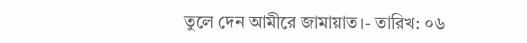তুলে দেন আমীরে জামায়াত।- তারিখ: ০৬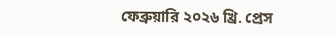ফেব্রুয়ারি ২০২৬ খ্রি. প্রেস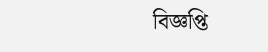বিজ্ঞপ্তি